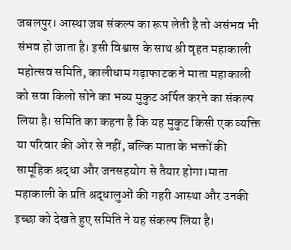जबलपुर। आस्था जब संकल्प का रूप लेती है तो असंभव भी संभव हो जाता है। इसी विश्वास के साथ श्री वृहत महाकाली महोत्सव समिति, कालीधाम गढ़ाफाटक ने माता महाकाली को सवा किलो सोने का भव्य मुकुट अर्पित करने का संकल्प लिया है। समिति का कहना है कि यह मुकुट किसी एक व्यक्ति या परिवार की ओर से नहीं, बल्कि माता के भक्तों की सामूहिक श्रद्धा और जनसहयोग से तैयार होगा।माता महाकाली के प्रति श्रद्धालुओं की गहरी आस्था और उनकी इच्छा को देखते हुए समिति ने यह संकल्प लिया है।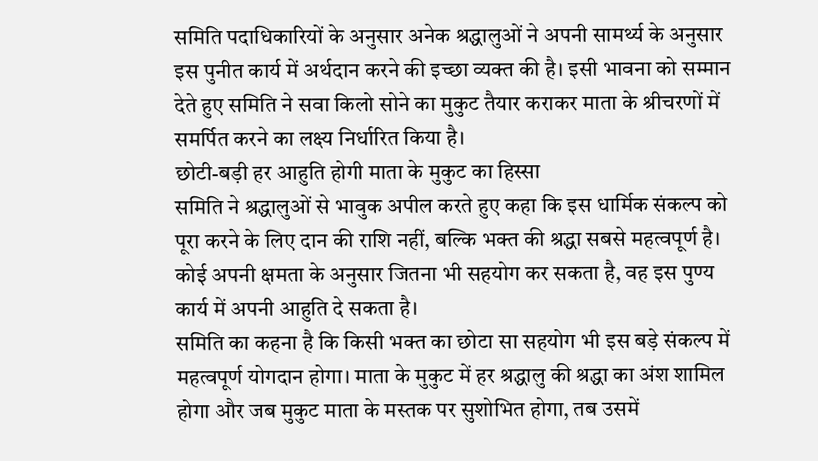समिति पदाधिकारियों के अनुसार अनेक श्रद्धालुओं ने अपनी सामर्थ्य के अनुसार इस पुनीत कार्य में अर्थदान करने की इच्छा व्यक्त की है। इसी भावना को सम्मान देते हुए समिति ने सवा किलो सोने का मुकुट तैयार कराकर माता के श्रीचरणों में समर्पित करने का लक्ष्य निर्धारित किया है।
छोटी-बड़ी हर आहुति होगी माता के मुकुट का हिस्सा
समिति ने श्रद्धालुओं से भावुक अपील करते हुए कहा कि इस धार्मिक संकल्प को पूरा करने के लिए दान की राशि नहीं, बल्कि भक्त की श्रद्धा सबसे महत्वपूर्ण है। कोई अपनी क्षमता के अनुसार जितना भी सहयोग कर सकता है, वह इस पुण्य कार्य में अपनी आहुति दे सकता है।
समिति का कहना है कि किसी भक्त का छोटा सा सहयोग भी इस बड़े संकल्प में महत्वपूर्ण योगदान होगा। माता के मुकुट में हर श्रद्धालु की श्रद्धा का अंश शामिल होगा और जब मुकुट माता के मस्तक पर सुशोभित होगा, तब उसमें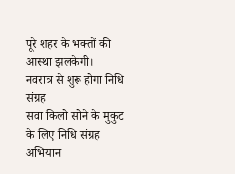पूरे शहर के भक्तों की आस्था झलकेगी।
नवरात्र से शुरू होगा निधि संग्रह
सवा किलो सोने के मुकुट के लिए निधि संग्रह अभियान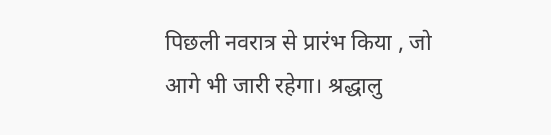पिछली नवरात्र से प्रारंभ किया , जो आगे भी जारी रहेगा। श्रद्धालु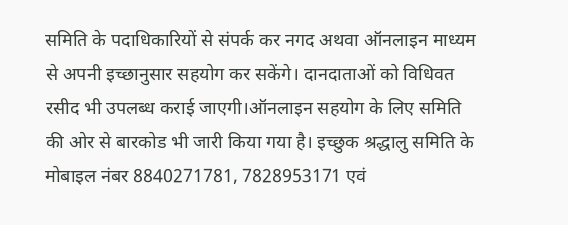समिति के पदाधिकारियों से संपर्क कर नगद अथवा ऑनलाइन माध्यम से अपनी इच्छानुसार सहयोग कर सकेंगे। दानदाताओं को विधिवत रसीद भी उपलब्ध कराई जाएगी।ऑनलाइन सहयोग के लिए समिति की ओर से बारकोड भी जारी किया गया है। इच्छुक श्रद्धालु समिति के मोबाइल नंबर 8840271781, 7828953171 एवं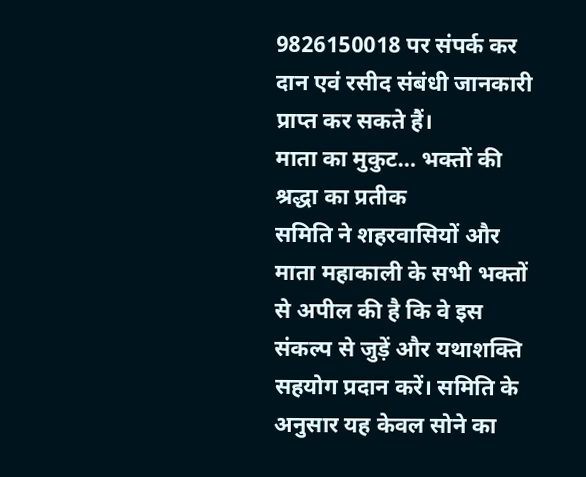9826150018 पर संपर्क कर दान एवं रसीद संबंधी जानकारी प्राप्त कर सकते हैं।
माता का मुकुट… भक्तों की श्रद्धा का प्रतीक
समिति ने शहरवासियों और माता महाकाली के सभी भक्तों से अपील की है कि वे इस संकल्प से जुड़ें और यथाशक्ति सहयोग प्रदान करें। समिति के अनुसार यह केवल सोने का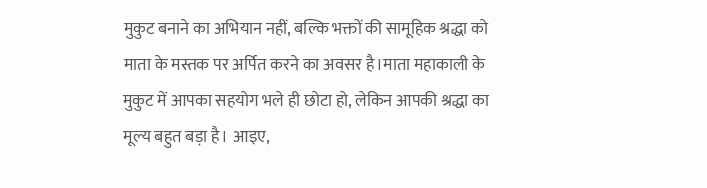मुकुट बनाने का अभियान नहीं, बल्कि भक्तों की सामूहिक श्रद्धा को माता के मस्तक पर अर्पित करने का अवसर है।माता महाकाली के मुकुट में आपका सहयोग भले ही छोटा हो, लेकिन आपकी श्रद्धा का मूल्य बहुत बड़ा है। आइए,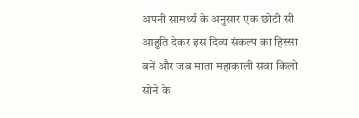अपनी सामर्थ्य के अनुसार एक छोटी सी आहुति देकर इस दिव्य संकल्प का हिस्सा बनें और जब माता महाकाली सवा किलो सोने के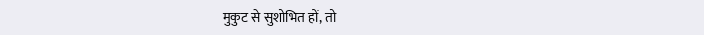मुकुट से सुशोभित हों, तो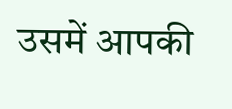उसमें आपकी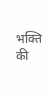भक्ति की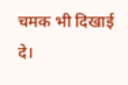चमक भी दिखाई दे।